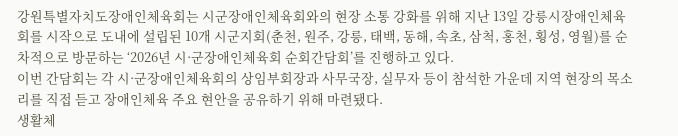강원특별자치도장애인체육회는 시군장애인체육회와의 현장 소통 강화를 위해 지난 13일 강릉시장애인체육회를 시작으로 도내에 설립된 10개 시군지회(춘천, 원주, 강릉, 태백, 동해, 속초, 삼척, 홍천, 횡성, 영월)를 순차적으로 방문하는 ‘2026년 시·군장애인체육회 순회간담회’를 진행하고 있다.
이번 간담회는 각 시·군장애인체육회의 상임부회장과 사무국장, 실무자 등이 참석한 가운데 지역 현장의 목소리를 직접 듣고 장애인체육 주요 현안을 공유하기 위해 마련됐다.
생활체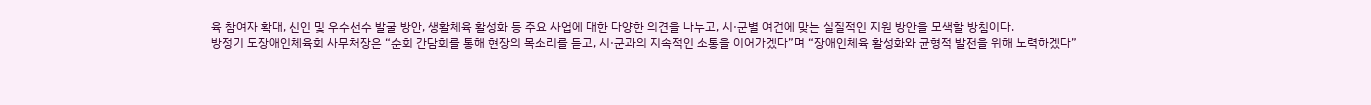육 참여자 확대, 신인 및 우수선수 발굴 방안, 생활체육 활성화 등 주요 사업에 대한 다양한 의견을 나누고, 시·군별 여건에 맞는 실질적인 지원 방안을 모색할 방침이다.
방정기 도장애인체육회 사무처장은 “순회 간담회를 통해 현장의 목소리를 듣고, 시·군과의 지속적인 소통을 이어가겠다”며 “장애인체육 활성화와 균형적 발전을 위해 노력하겠다”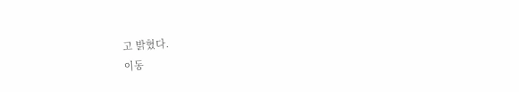고 밝혔다.
이동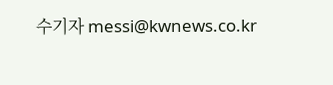수기자 messi@kwnews.co.kr